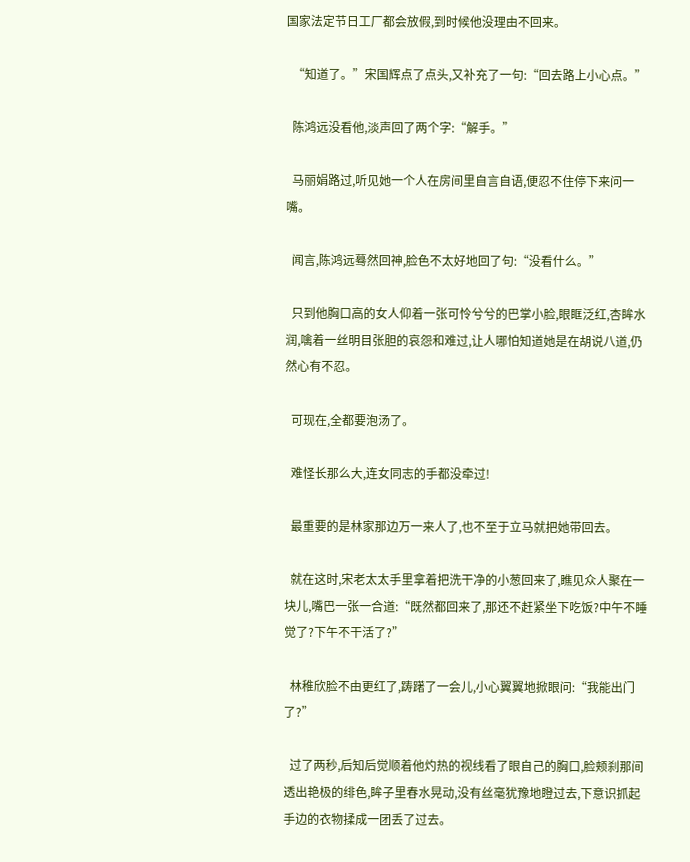国家法定节日工厂都会放假,到时候他没理由不回来。

  “知道了。”宋国辉点了点头,又补充了一句:“回去路上小心点。”

  陈鸿远没看他,淡声回了两个字:“解手。”

  马丽娟路过,听见她一个人在房间里自言自语,便忍不住停下来问一嘴。

  闻言,陈鸿远蓦然回神,脸色不太好地回了句:“没看什么。”

  只到他胸口高的女人仰着一张可怜兮兮的巴掌小脸,眼眶泛红,杏眸水润,噙着一丝明目张胆的哀怨和难过,让人哪怕知道她是在胡说八道,仍然心有不忍。

  可现在,全都要泡汤了。

  难怪长那么大,连女同志的手都没牵过!

  最重要的是林家那边万一来人了,也不至于立马就把她带回去。

  就在这时,宋老太太手里拿着把洗干净的小葱回来了,瞧见众人聚在一块儿,嘴巴一张一合道:“既然都回来了,那还不赶紧坐下吃饭?中午不睡觉了?下午不干活了?”

  林稚欣脸不由更红了,踌躇了一会儿,小心翼翼地掀眼问:“我能出门了?”

  过了两秒,后知后觉顺着他灼热的视线看了眼自己的胸口,脸颊刹那间透出艳极的绯色,眸子里春水晃动,没有丝毫犹豫地瞪过去,下意识抓起手边的衣物揉成一团丢了过去。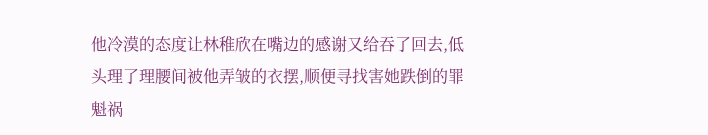他冷漠的态度让林稚欣在嘴边的感谢又给吞了回去,低头理了理腰间被他弄皱的衣摆,顺便寻找害她跌倒的罪魁祸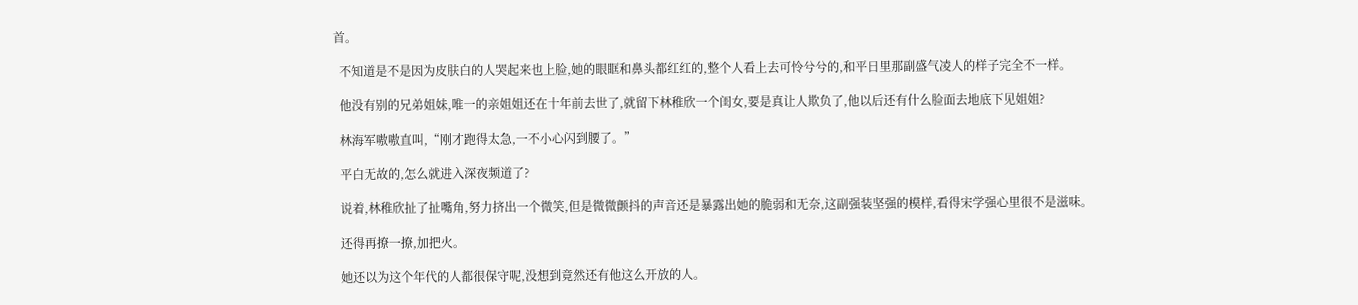首。

  不知道是不是因为皮肤白的人哭起来也上脸,她的眼眶和鼻头都红红的,整个人看上去可怜兮兮的,和平日里那副盛气凌人的样子完全不一样。

  他没有别的兄弟姐妹,唯一的亲姐姐还在十年前去世了,就留下林稚欣一个闺女,要是真让人欺负了,他以后还有什么脸面去地底下见姐姐?

  林海军嗷嗷直叫,“刚才跑得太急,一不小心闪到腰了。”

  平白无故的,怎么就进入深夜频道了?

  说着,林稚欣扯了扯嘴角,努力挤出一个微笑,但是微微颤抖的声音还是暴露出她的脆弱和无奈,这副强装坚强的模样,看得宋学强心里很不是滋味。

  还得再撩一撩,加把火。

  她还以为这个年代的人都很保守呢,没想到竟然还有他这么开放的人。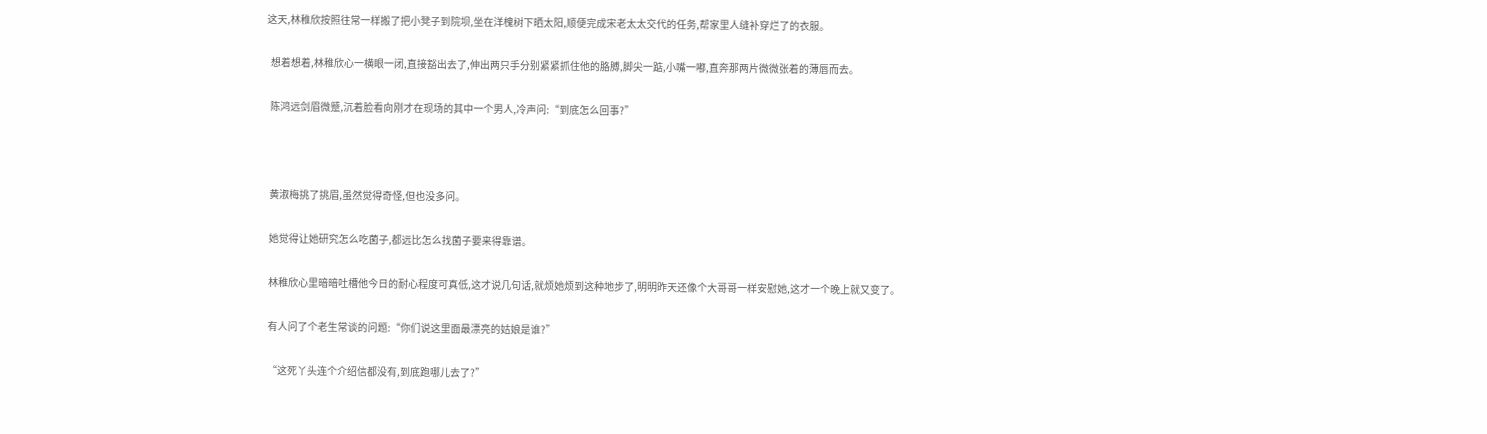这天,林稚欣按照往常一样搬了把小凳子到院坝,坐在洋槐树下晒太阳,顺便完成宋老太太交代的任务,帮家里人缝补穿烂了的衣服。

  想着想着,林稚欣心一横眼一闭,直接豁出去了,伸出两只手分别紧紧抓住他的胳膊,脚尖一踮,小嘴一嘟,直奔那两片微微张着的薄唇而去。

  陈鸿远剑眉微蹙,沉着脸看向刚才在现场的其中一个男人,冷声问:“到底怎么回事?”



  黄淑梅挑了挑眉,虽然觉得奇怪,但也没多问。

  她觉得让她研究怎么吃菌子,都远比怎么找菌子要来得靠谱。

  林稚欣心里暗暗吐槽他今日的耐心程度可真低,这才说几句话,就烦她烦到这种地步了,明明昨天还像个大哥哥一样安慰她,这才一个晚上就又变了。

  有人问了个老生常谈的问题:“你们说这里面最漂亮的姑娘是谁?”

  “这死丫头连个介绍信都没有,到底跑哪儿去了?”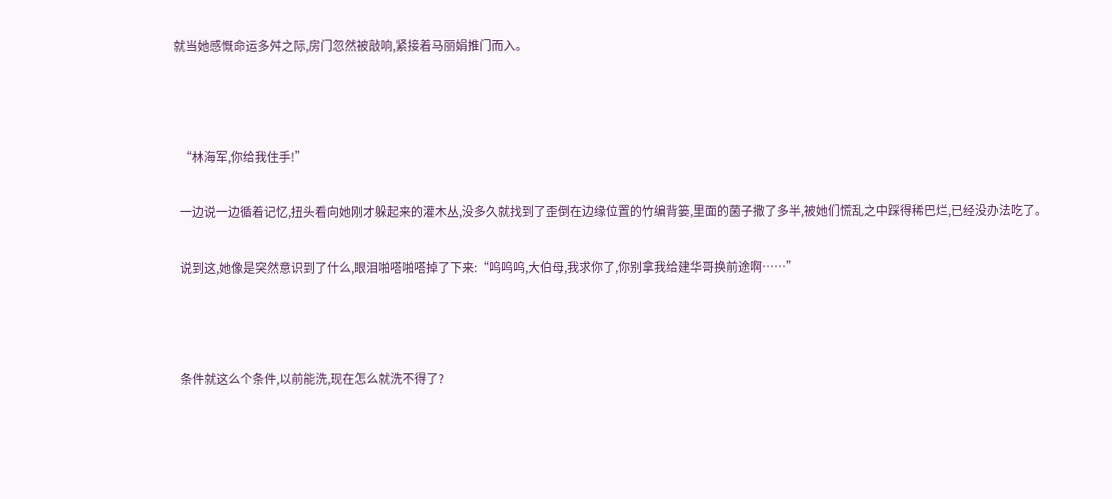就当她感慨命运多舛之际,房门忽然被敲响,紧接着马丽娟推门而入。



  “林海军,你给我住手!”

  一边说一边循着记忆,扭头看向她刚才躲起来的灌木丛,没多久就找到了歪倒在边缘位置的竹编背篓,里面的菌子撒了多半,被她们慌乱之中踩得稀巴烂,已经没办法吃了。

  说到这,她像是突然意识到了什么,眼泪啪嗒啪嗒掉了下来:“呜呜呜,大伯母,我求你了,你别拿我给建华哥换前途啊……”



  条件就这么个条件,以前能洗,现在怎么就洗不得了?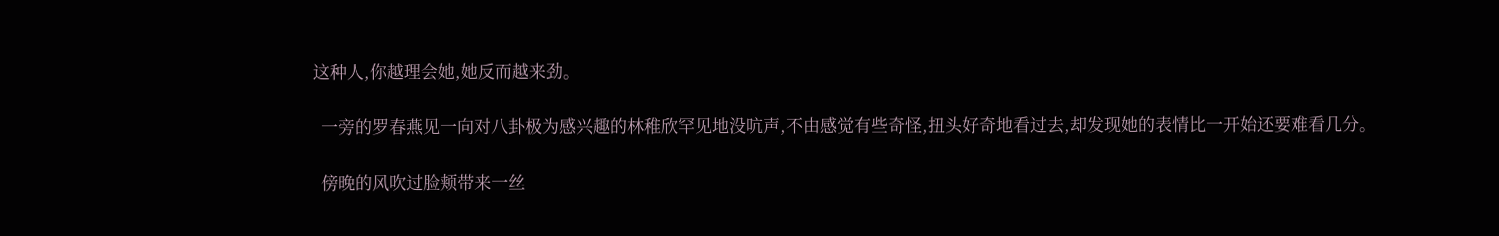这种人,你越理会她,她反而越来劲。

  一旁的罗春燕见一向对八卦极为感兴趣的林稚欣罕见地没吭声,不由感觉有些奇怪,扭头好奇地看过去,却发现她的表情比一开始还要难看几分。

  傍晚的风吹过脸颊带来一丝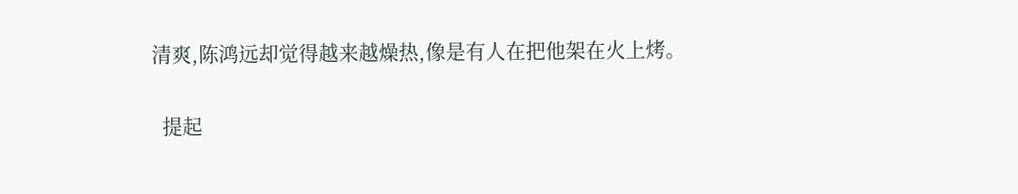清爽,陈鸿远却觉得越来越燥热,像是有人在把他架在火上烤。

  提起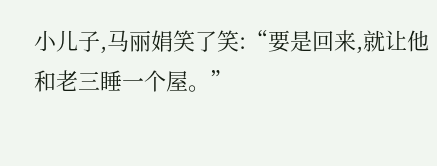小儿子,马丽娟笑了笑:“要是回来,就让他和老三睡一个屋。”